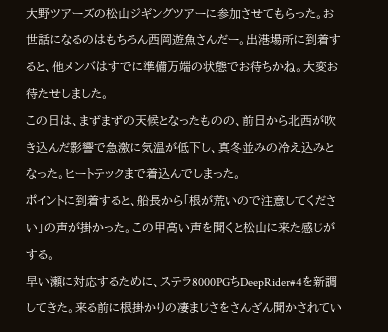大野ツアーズの松山ジギングツアーに参加させてもらった。お世話になるのはもちろん西岡遊魚さんだー。出港場所に到着すると、他メンバはすでに準備万端の状態でお待ちかね。大変お待たせしました。
この日は、まずまずの天候となったものの、前日から北西が吹き込んだ影響で急激に気温が低下し、真冬並みの冷え込みとなった。ヒートテックまで着込んでしまった。
ポイントに到着すると、船長から「根が荒いので注意してください」の声が掛かった。この甲高い声を聞くと松山に来た感じがする。
早い瀬に対応するために、ステラ8000PGちDeepRider#4を新調してきた。来る前に根掛かりの凄まじさをさんざん聞かされてい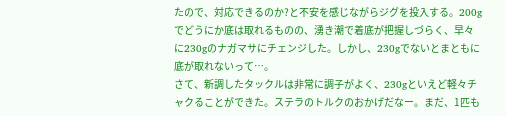たので、対応できるのか?と不安を感じながらジグを投入する。200gでどうにか底は取れるものの、湧き潮で着底が把握しづらく、早々に230gのナガマサにチェンジした。しかし、230gでないとまともに底が取れないって…。
さて、新調したタックルは非常に調子がよく、230gといえど軽々チャクることができた。ステラのトルクのおかげだなー。まだ、1匹も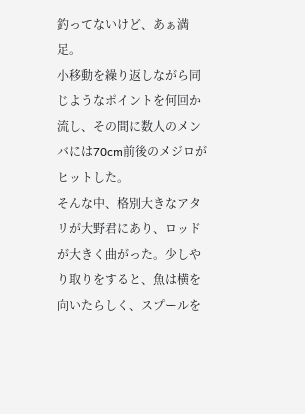釣ってないけど、あぁ満足。
小移動を繰り返しながら同じようなポイントを何回か流し、その間に数人のメンバには70cm前後のメジロがヒットした。
そんな中、格別大きなアタリが大野君にあり、ロッドが大きく曲がった。少しやり取りをすると、魚は横を向いたらしく、スプールを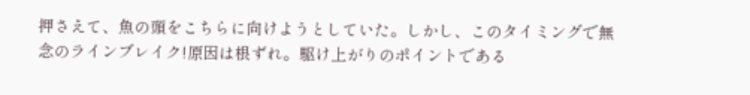押さえて、魚の頭をこちらに向けようとしていた。しかし、このタイミングで無念のラインブレイク!原因は根ずれ。駆け上がりのポイントである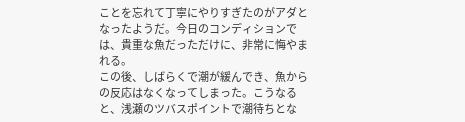ことを忘れて丁寧にやりすぎたのがアダとなったようだ。今日のコンディションでは、貴重な魚だっただけに、非常に悔やまれる。
この後、しばらくで潮が緩んでき、魚からの反応はなくなってしまった。こうなると、浅瀬のツバスポイントで潮待ちとな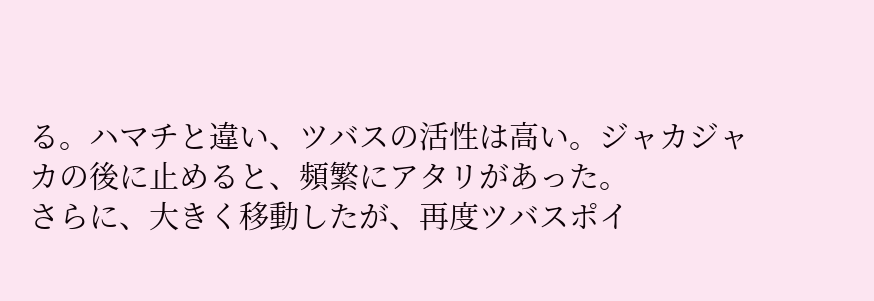る。ハマチと違い、ツバスの活性は高い。ジャカジャカの後に止めると、頻繁にアタリがあった。
さらに、大きく移動したが、再度ツバスポイ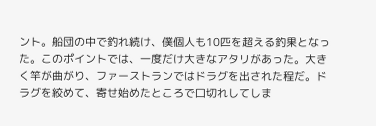ント。船団の中で釣れ続け、僕個人も10匹を超える釣果となった。このポイントでは、一度だけ大きなアタリがあった。大きく竿が曲がり、ファーストランではドラグを出された程だ。ドラグを絞めて、寄せ始めたところで口切れしてしま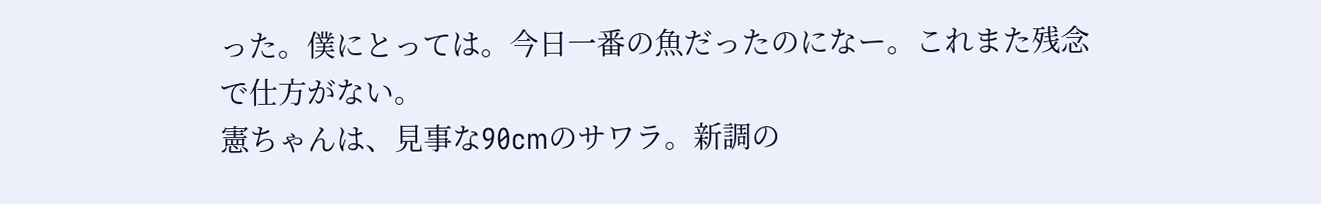った。僕にとっては。今日一番の魚だったのになー。これまた残念で仕方がない。
憲ちゃんは、見事な90cmのサワラ。新調の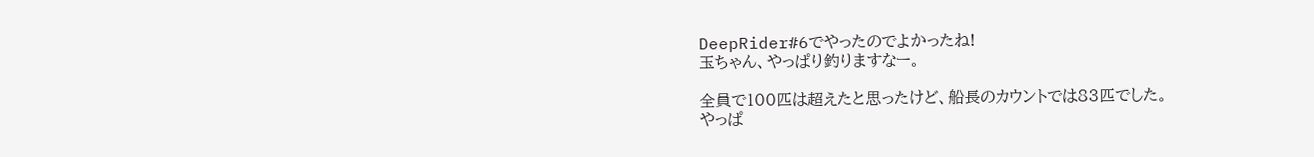DeepRider#6でやったのでよかったね!
玉ちゃん、やっぱり釣りますなー。

全員で100匹は超えたと思ったけど、船長のカウントでは83匹でした。
やっぱ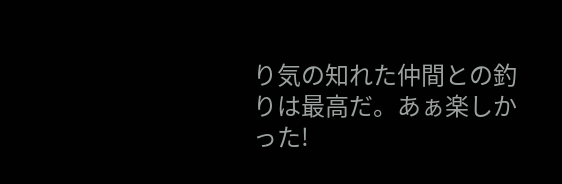り気の知れた仲間との釣りは最高だ。あぁ楽しかった!